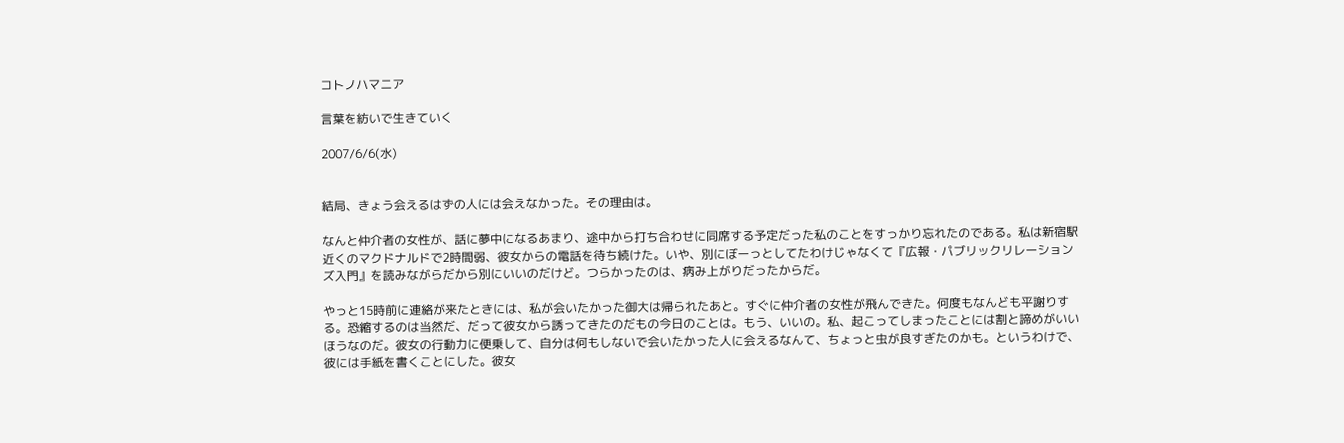コトノハマニア

言葉を紡いで生きていく

2007/6/6(水)


結局、きょう会えるはずの人には会えなかった。その理由は。

なんと仲介者の女性が、話に夢中になるあまり、途中から打ち合わせに同席する予定だった私のことをすっかり忘れたのである。私は新宿駅近くのマクドナルドで2時間弱、彼女からの電話を待ち続けた。いや、別にぼーっとしてたわけじゃなくて『広報・パブリックリレーションズ入門』を読みながらだから別にいいのだけど。つらかったのは、病み上がりだったからだ。

やっと15時前に連絡が来たときには、私が会いたかった御大は帰られたあと。すぐに仲介者の女性が飛んできた。何度もなんども平謝りする。恐縮するのは当然だ、だって彼女から誘ってきたのだもの今日のことは。もう、いいの。私、起こってしまったことには割と諦めがいいほうなのだ。彼女の行動力に便乗して、自分は何もしないで会いたかった人に会えるなんて、ちょっと虫が良すぎたのかも。というわけで、彼には手紙を書くことにした。彼女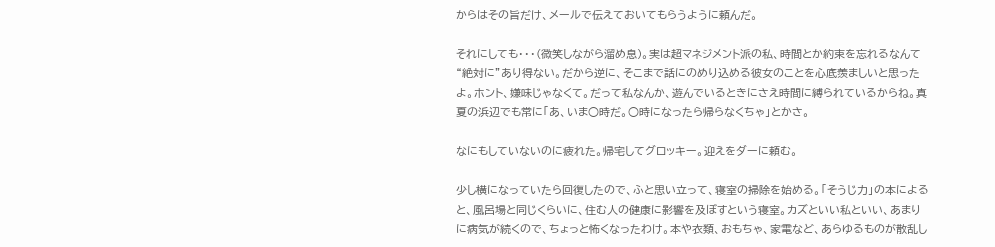からはその旨だけ、メールで伝えておいてもらうように頼んだ。

それにしても・・・(微笑しながら溜め息)。実は超マネジメント派の私、時間とか約束を忘れるなんて“絶対に”あり得ない。だから逆に、そこまで話にのめり込める彼女のことを心底羨ましいと思ったよ。ホント、嫌味じゃなくて。だって私なんか、遊んでいるときにさえ時間に縛られているからね。真夏の浜辺でも常に「あ、いま○時だ。○時になったら帰らなくちゃ」とかさ。

なにもしていないのに疲れた。帰宅してグロッキー。迎えをダーに頼む。

少し横になっていたら回復したので、ふと思い立って、寝室の掃除を始める。「そうじ力」の本によると、風呂場と同じくらいに、住む人の健康に影響を及ぼすという寝室。カズといい私といい、あまりに病気が続くので、ちょっと怖くなったわけ。本や衣類、おもちゃ、家電など、あらゆるものが散乱し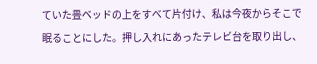ていた畳ベッドの上をすべて片付け、私は今夜からそこで眠ることにした。押し入れにあったテレビ台を取り出し、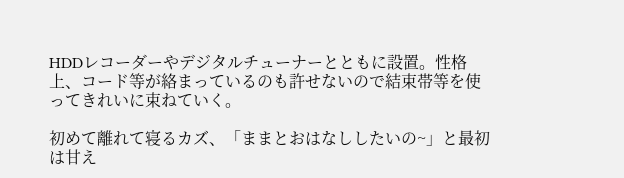HDDレコーダーやデジタルチューナーとともに設置。性格上、コード等が絡まっているのも許せないので結束帯等を使ってきれいに束ねていく。

初めて離れて寝るカズ、「ままとおはなししたいの~」と最初は甘え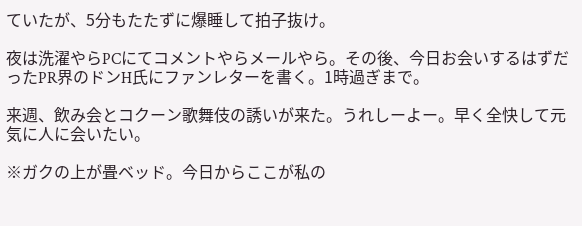ていたが、5分もたたずに爆睡して拍子抜け。

夜は洗濯やらPCにてコメントやらメールやら。その後、今日お会いするはずだったPR界のドンH氏にファンレターを書く。1時過ぎまで。

来週、飲み会とコクーン歌舞伎の誘いが来た。うれしーよー。早く全快して元気に人に会いたい。

※ガクの上が畳ベッド。今日からここが私の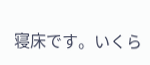寝床です。いくら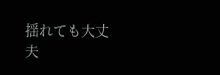揺れても大丈夫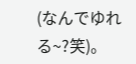(なんでゆれる~?笑)。